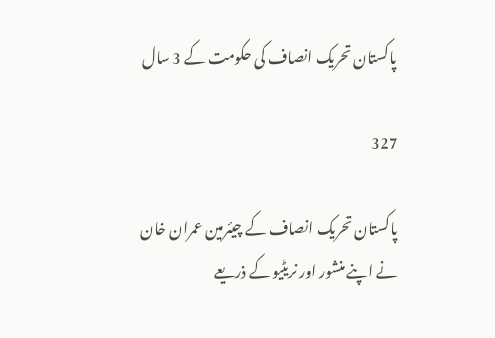پاکستان تحریک انصاف کی حکومت کے 3 سال

327

پاکستان تحریک انصاف کے چیئرمین عمران خان نے اپنے منشور اور نریٹیو کے ذریعے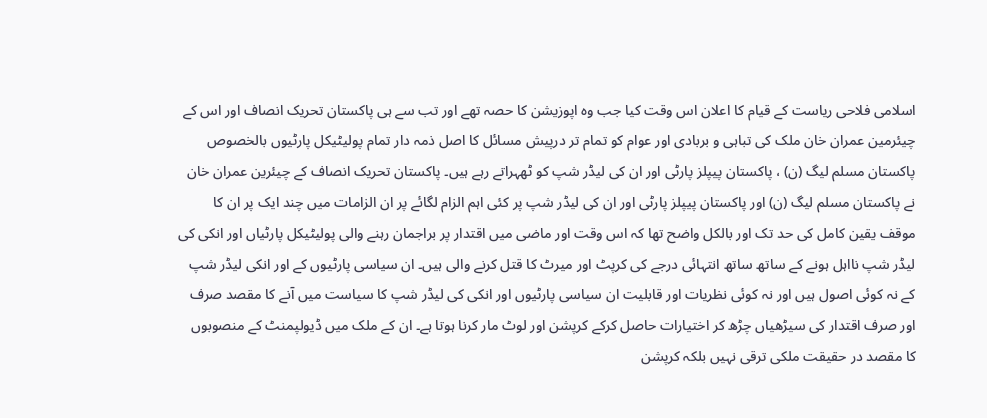اسلامی فلاحی ریاست کے قیام کا اعلان اس وقت کیا جب وہ اپوزیشن کا حصہ تھے اور تب سے ہی پاکستان تحریک انصاف اور اس کے چیئرمین عمران خان ملک کی تباہی و بربادی اور عوام کو تمام تر درپیش مسائل کا اصل ذمہ دار تمام پولیٹیکل پارٹیوں بالخصوص پاکستان مسلم لیگ (ن) ، پاکستان پیپلز پارٹی اور ان کی لیڈر شپ کو ٹھہراتے رہے ہیں۔ پاکستان تحریک انصاف کے چیئرین عمران خان نے پاکستان مسلم لیگ (ن) اور پاکستان پیپلز پارٹی اور ان کی لیڈر شپ پر کئی اہم الزام لگائے پر ان الزامات میں چند ایک پر ان کا موقف یقین کامل کی حد تک اور بالکل واضح تھا کہ اس وقت اور ماضی میں اقتدار پر براجمان رہنے والی پولیٹیکل پارٹیاں اور انکی کی لیڈر شپ نااہل ہونے کے ساتھ ساتھ انتہائی درجے کی کرپٹ اور میرٹ کا قتل کرنے والی ہیں۔ ان سیاسی پارٹیوں کے اور انکی لیڈر شپ کے نہ کوئی اصول ہیں اور نہ کوئی نظریات اور قابلیت ان سیاسی پارٹیوں اور انکی کی لیڈر شپ کا سیاست میں آنے کا مقصد صرف اور صرف اقتدار کی سیڑھیاں چڑھ کر اختیارات حاصل کرکے کرپشن اور لوٹ مار کرنا ہوتا ہے۔ ان کے ملک میں ڈیولپمنٹ کے منصوبوں کا مقصد در حقیقت ملکی ترقی نہیں بلکہ کرپشن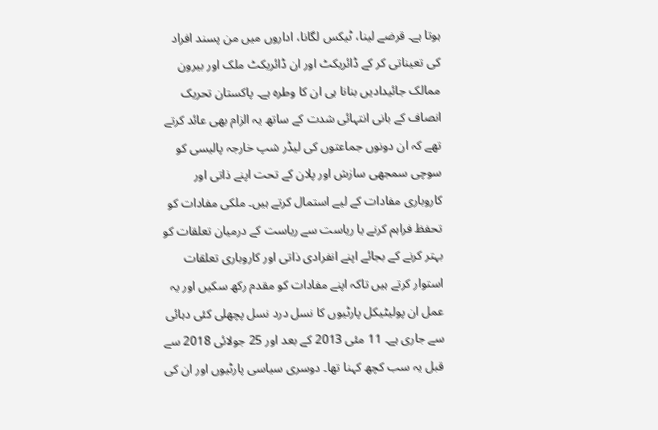ہوتا ہے۔ قرضے لینا، ٹیکس لگانا، اداروں میں من پسند افراد کی تعیناتی کر کے ڈائریکٹ اور ان ڈائریکٹ ملک اور بیرون ممالک جائیدادیں بنانا ہی ان کا وطرہ ہے۔ پاکستان تحریک انصاف کے بانی انتہائی شدت کے ساتھ یہ الزام بھی عائد کرتے تھے کہ ان دونوں جماعتوں کی لیڈر شپ خارجہ پالیسی کو سوچی سمجھی سازش اور پلان کے تحت اپنے ذاتی اور کاروباری مفادات کے لیے استمال کرتے ہیں۔ ملکی مفادات کو تحفظ فراہم کرنے یا ریاست سے ریاست کے درمیان تعلقات کو بہتر کرنے کے بجائے اپنے انفرادی ذاتی اور کاروباری تعلقات استوار کرتے ہیں تاکہ اپنے مفادات کو مقدم رکھ سکیں اور یہ عمل ان پولیٹیکل پارٹیوں کا نسل درد نسل پچھلی کئی دہائی سے جاری ہے۔ 11 مئی 2013 کے بعد اور 25 جولائی 2018 سے قبل یہ سب کچھ کہنا تھا۔ دوسری سیاسی پارٹیوں اور ان کی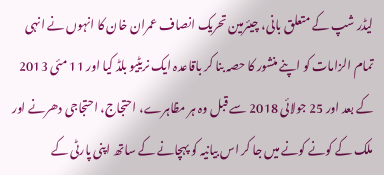لیڈر شپ کے متعلق بانی، چیئرمین تحریک انصاف عمران خان کا انہوں نے انہی تمام الزامات کو اپنے منشور کا حصہ بنا کر باقاعدہ ایک نریٹیو بلڈ کیا اور 11 مئی 2013 کے بعد اور 25 جولائی 2018 سے قبل وہ ہر مظاہرے، احتجاج، احتجاجی دھرنے اور ملک کے کونے کونے میں جا کر اس بیانیہ کو پہچانے کے ساتھ اپنی پارٹی کے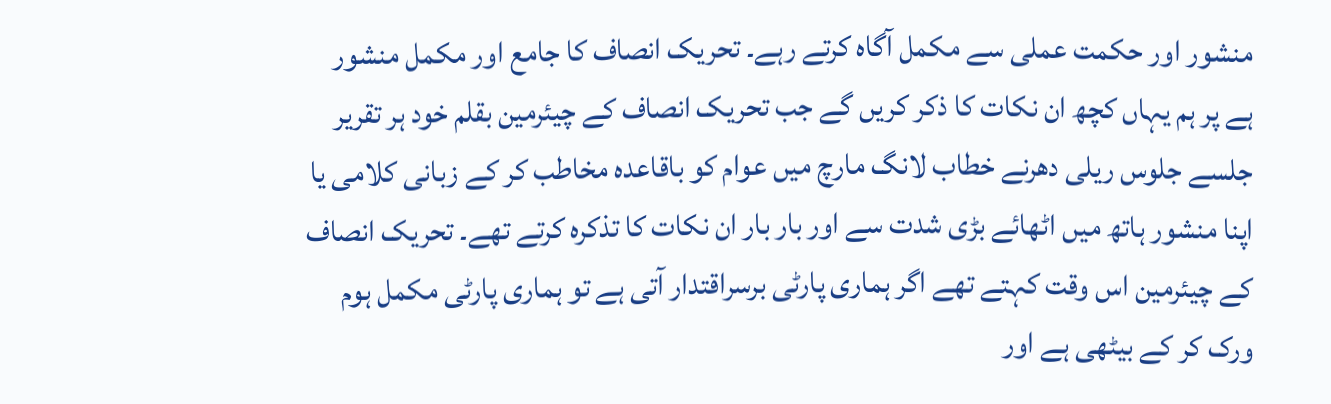منشور اور حکمت عملی سے مکمل آگاہ کرتے رہے۔ تحریک انصاف کا جامع اور مکمل منشور ہے پر ہم یہاں کچھ ان نکات کا ذکر کریں گے جب تحریک انصاف کے چیئرمین بقلم خود ہر تقریر جلسے جلوس ریلی دھرنے خطاب لانگ مارچ میں عوام کو باقاعدہ مخاطب کر کے زبانی کلامی یا اپنا منشور ہاتھ میں اٹھائے بڑی شدت سے اور بار بار ان نکات کا تذکرہ کرتے تھے۔ تحریک انصاف کے چیئرمین اس وقت کہتے تھے اگر ہماری پارٹی برسراقتدار آتی ہے تو ہماری پارٹی مکمل ہوم ورک کر کے بیٹھی ہے اور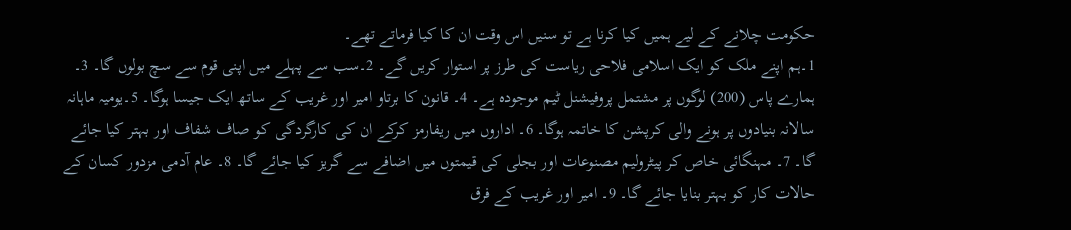حکومت چلانے کے لیے ہمیں کیا کرنا ہے تو سنیں اس وقت ان کا کیا فرماتے تھے۔
1۔ہم اپنے ملک کو ایک اسلامی فلاحی ریاست کی طرز پر استوار کریں گے۔ 2۔سب سے پہلے میں اپنی قوم سے سچ بولوں گا۔ 3۔ ہمارے پاس (200) لوگوں پر مشتمل پروفیشنل ٹیم موجودہ ہے۔ 4۔ قانون کا برتاو امیر اور غریب کے ساتھ ایک جیسا ہوگا۔ 5۔یومیہ ماہانہ سالانہ بنیادوں پر ہونے والی کرپشن کا خاتمہ ہوگا۔ 6۔ اداروں میں ریفارمز کرکے ان کی کارگردگی کو صاف شفاف اور بہتر کیا جائے گا۔ 7۔ مہنگائی خاص کر پیٹرولیم مصنوعات اور بجلی کی قیمتوں میں اضافے سے گریز کیا جائے گا۔ 8۔ عام آدمی مزدور کسان کے حالات کار کو بہتر بنایا جائے گا۔ 9۔ امیر اور غریب کے فرق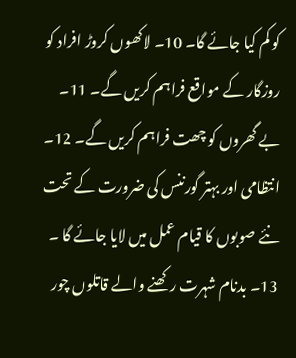کو کم کیا جائے گا۔ 10۔ لاکھوں کروڑ افراد کو روزگار کے مواقع فراہم کریں گے۔ 11۔ بے گھروں کو چھت فراہم کریں گے۔ 12۔ انتظامی اور بہتر گورننس کی ضرورت کے تحت نئے صوبوں کا قیام عمل میں لایا جائے گا ۔ 13۔ بدنام شہرت رکھنے والے قاتلوں چور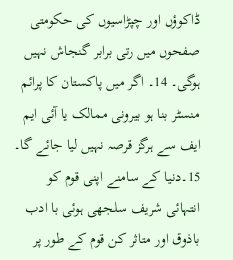ڈاکوؤں اور چپڑاسیوں کی حکومتی صفحوں میں رتی برابر گنجاش نہیں ہوگی۔ 14۔ اگر میں پاکستان کا پرائم منسٹر بنا ہو بیرونی ممالک یا آئی ایم ایف سے ہرگز قرصہ نہیں لیا جائے گا۔ 15۔دنیا کے سامنے اپنی قوم کو انتہائی شریف سلجھی ہوئی با ادب باذوق اور متاثر کن قوم کے طور پر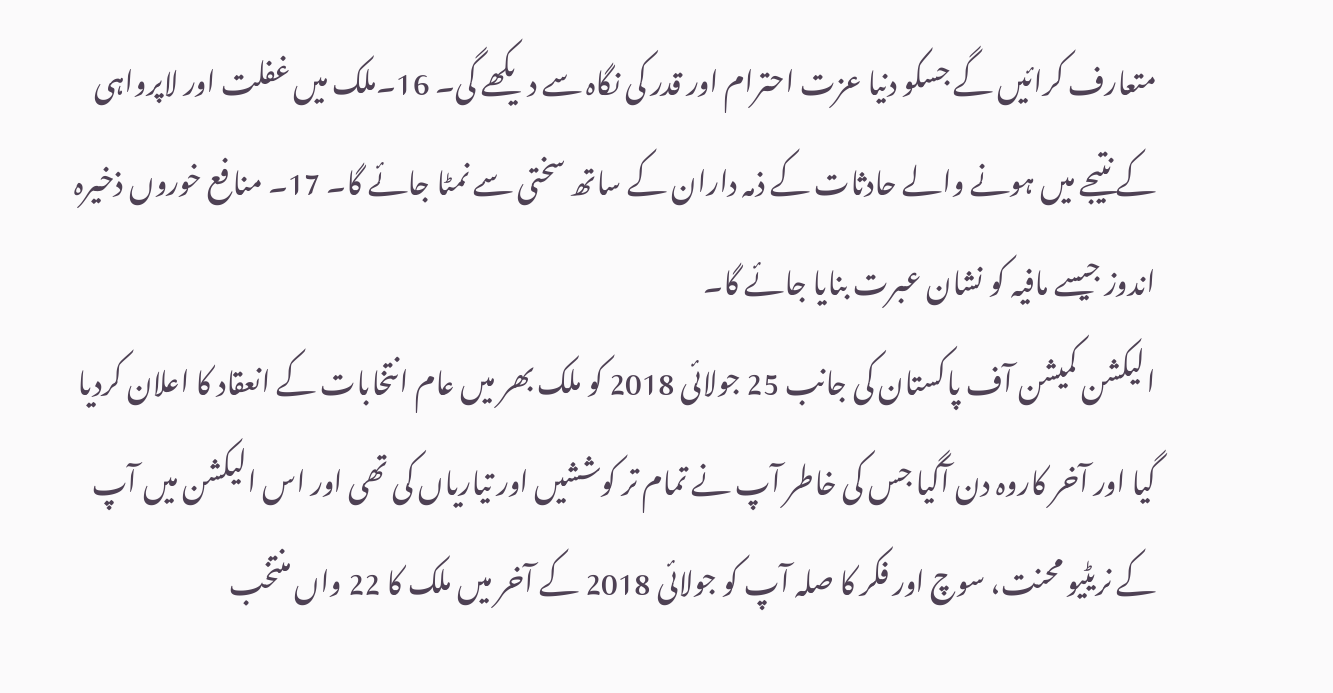متعارف کرائیں گے جسکو دنیا عزت احترام اور قدر کی نگاہ سے دیکھے گی۔ 16۔ملک میں غفلت اور لاپرواہی کے نتیجے میں ہونے والے حادثات کے ذمہ داران کے ساتھ سختی سے نمٹا جائے گا۔ 17۔ منافع خوروں ذخیرہ اندوز جیسے مافیہ کو نشان عبرت بنایا جائے گا۔
الیکشن کمیشن آف پاکستان کی جانب 25 جولائی 2018 کو ملک بھر میں عام انتخابات کے انعقاد کا اعلان کردیا گیا اور آخر کاروہ دن آگیا جس کی خاطر آپ نے تمام تر کوششیں اور تیاریاں کی تھی اور اس الیکشن میں آپ کے نریٹیو محنت، سوچ اور فکر کا صلہ آپ کو جولائی 2018 کے آخر میں ملک کا 22 واں منتخب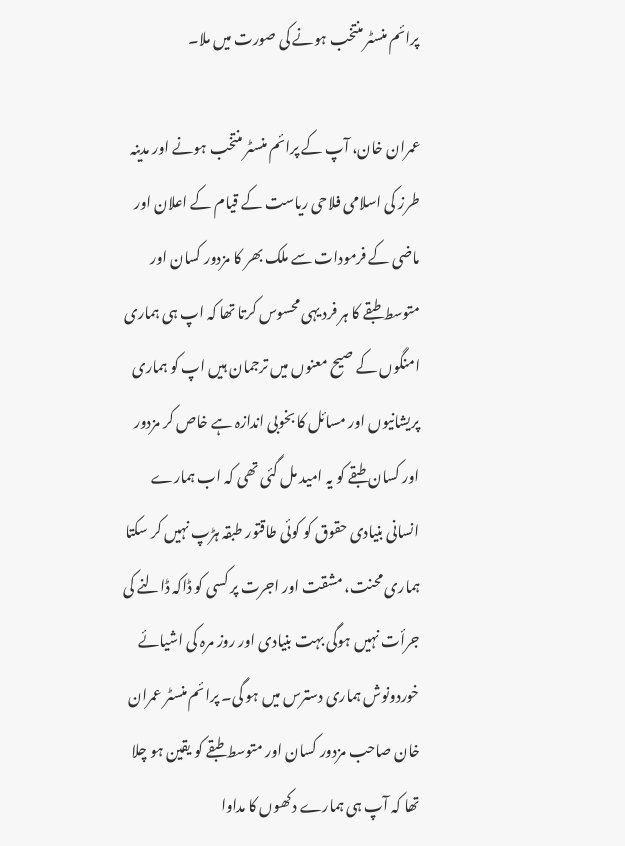پرائم منسٹر منتخب ہونے کی صورت میں ملا۔

عمران خان، آپ کے پرائم منسٹر منتخب ہونے اور مدینہ طرز کی اسلامی فلاحی ریاست کے قیام کے اعلان اور ماضی کے فرمودات سے ملک بھر کا مزدور کسان اور متوسط طبقے کا ہر فرد یہی محسوس کرتا تھا کہ اپ ہی ہماری امنگوں کے صیح معنوں میں ترجمان ہیں اپ کو ہماری پریشانیوں اور مسائل کا بخوبی اندازہ ہے خاص کر مزدور اور کسان طبقے کو یہ امید مل گئی تھی کہ اب ہمارے انسانی بنیادی حقوق کو کوئی طاقتور طبقہ ہڑپ نہیں کر سکتا ہماری محنت، مشقت اور اجرت پر کسی کو ڈاکہ ڈالنے کی جرأت نہیں ہوگی بہت بنیادی اور روز مرہ کی اشیائے خوردونوش ہماری دسترس میں ہو گی۔ پرائم منسٹر عمران خان صاحب مزدور کسان اور متوسط طبقے کو یقین ہو چلا تھا کہ آپ ہی ہمارے دکھوں کا مداوا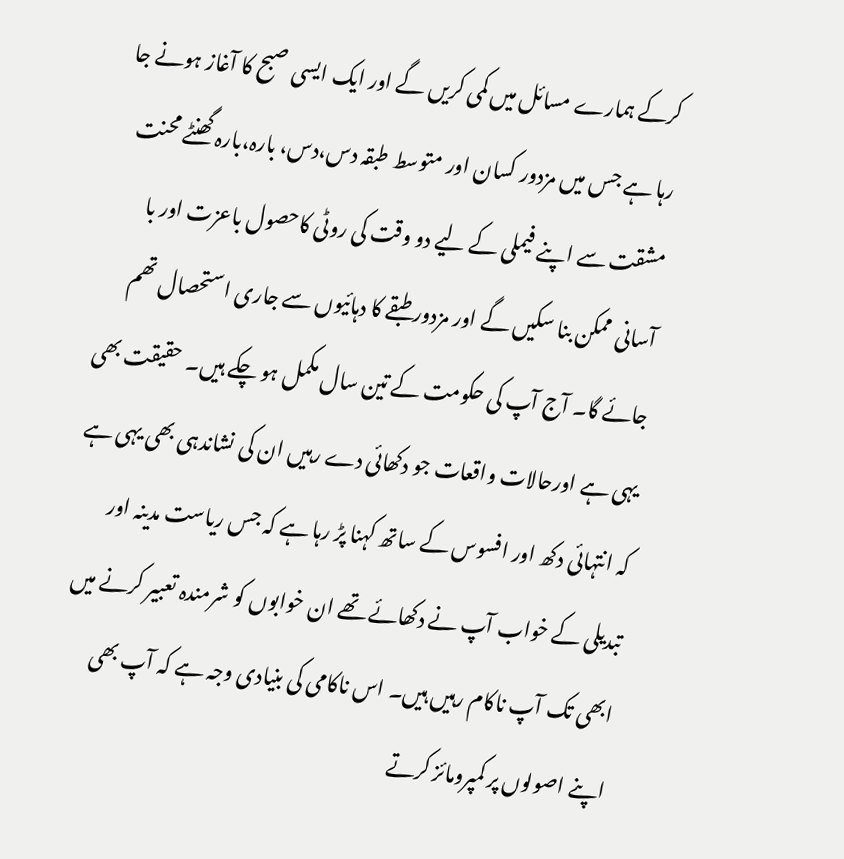کرکے ہمارے مسائل میں کمی کریں گے اور ایک ایسی صبح کا آغاز ہونے جا رہا ہے جس میں مزدور کسان اور متوسط طبقہ دس،دس، بارہ،بارہ گھنٹے محنت مشقت سے اپنے فیملی کے لیے دو وقت کی روٹی کاحصول باعزت اور با آسانی ممکن بنا سکیں گے اور مزدور طبقے کا دہائیوں سے جاری استحصال تھم جائے گا۔ آج آپ کی حکومت کے تین سال مکمل ہو چکے ہیں۔ حقیقت بھی یہی ہے اورحالات واقعات جو دکھائی دے رہیں ان کی نشاندہی بھی یہی ہے کہ انتہائی دکھ اور افسوس کے ساتھ کہنا پڑ رہا ہے کہ جس ریاست مدینہ اور تبدیلی کے خواب آپ نے دکھائے تھے ان خوابوں کو شرمندہ تعبیر کرنے میں ابھی تک آپ ناکام رہیں ہیں۔ اس ناکامی کی بنیادی وجہ ہے کہ آپ بھی اپنے اصولوں پر کمپرومائز کرتے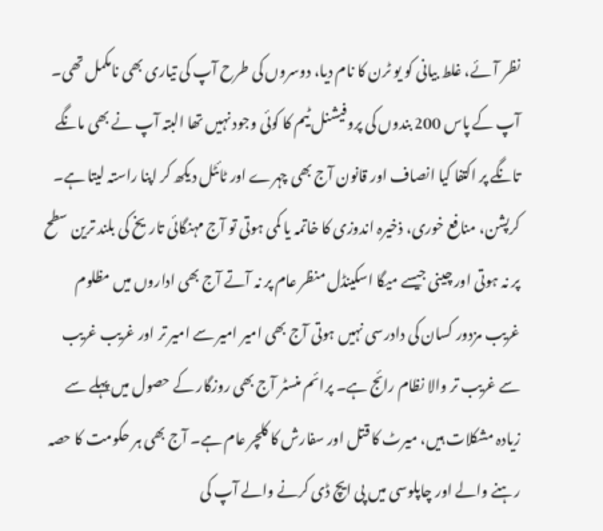نظر آئے، غلط بیانی کو یو ٹرن کا نام دیا، دوسروں کی طرح آپ کی تیاری بھی نامکمل تھی۔ آپ کے پاس 200 بندوں کی پروفیشنل ٹیم کا کوئی وجود نہیں تھا البتہ آپ نے بھی مانگے تانگے پر اکتفا کیا انصاف اور قانون آج بھی چہرے اور ٹائٹل دیکھ کر اپنا راستہ لیتا ہے۔ کرپشن، منافع خوری، ذخیرہ اندوزی کا خاتمہ یا کمی ہوتی تو آج مہنگائی تاریخ کی بلند ترین سطح پر نہ ہوتی اور چینی جیسے میگا اسکینڈل منظر عام پر نہ آتے آج بھی اداروں میں مظلوم غریب مزدور کسان کی دادرسی نہیں ہوتی آج بھی امیر امیر سے امیر تر اور غریب غریب سے غریب تر والا نظام رائج ہے۔ پرائم منسٹر آج بھی روزگار کے حصول میں پہلے سے زیادہ مشکلات ہیں، میرٹ کا قتل اور سفارش کا کلچر عام ہے۔ آج بھی ہر حکومت کا حصہ رہنے والے اور چاپلوسی میں پی ایچ ڈی کرنے والے آپ کی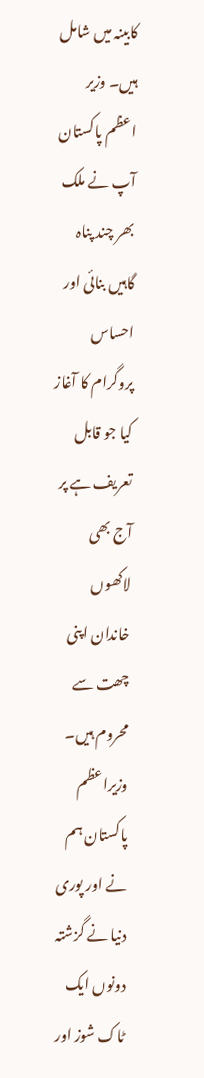کابینہ میں شامل ہیں۔ وزیر اعظم پاکستان آپ نے ملک بھر چند پناہ گاہیں بنائی اور احساس پروگرام کا آغاز کیا جو قابل تعریف ہے پر آج بھی لاکھوں خاندان اپنی چھت سے محروم ہیں۔ وزیراعظم پاکستان ہم نے اور پوری دنیا نے گزشتہ دونوں ایک ٹاک شوز اور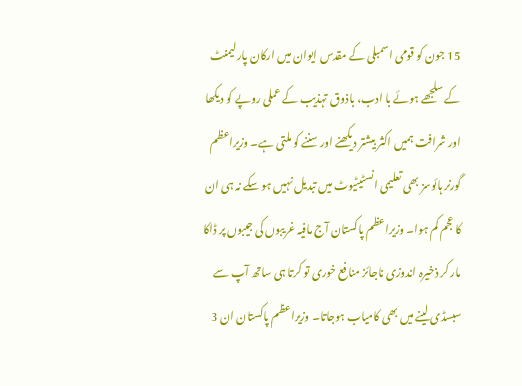15 جون کو قومی اسمبلی کے مقدس ایوان میں ارکان پارلیمنٹ کے سلجھے ہوئے با ادب، باذوق تہذیب کے عملی روپے کو دیکھا اور شرافت ہمیں اکثر بیشتر دیکھنے اور سننے کو ملتی ہے۔ وزیراعظم گورنر ہائوسز بھی تعلیمی انسٹیٹیوٹ میں تبدیل نہیں ہو سکے نہ ہی ان کا عجم کم ہوا۔ وزیراعظم پاکستان آج مافیہ غریبوں کی جیبوں پر ڈاکا مار کر ذخیرہ اندوزی ناجائز منافع خوری تو کرتا ہی ساتھ آپ سے سبسڈی لینے میں بھی کامیاب ہوجاتا۔ وزیراعظم پاکستان ان 3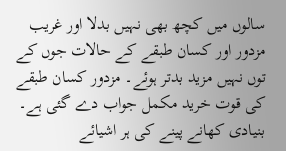سالوں میں کچھ بھی نہیں بدلا اور غریب مزدور اور کسان طبقے کے حالات جوں کے توں نہیں مزید بدتر ہوئے۔ مزدور کسان طبقے کی قوت خرید مکمل جواب دے گئی ہے۔ بنیادی کھانے پینے کی ہر اشیائے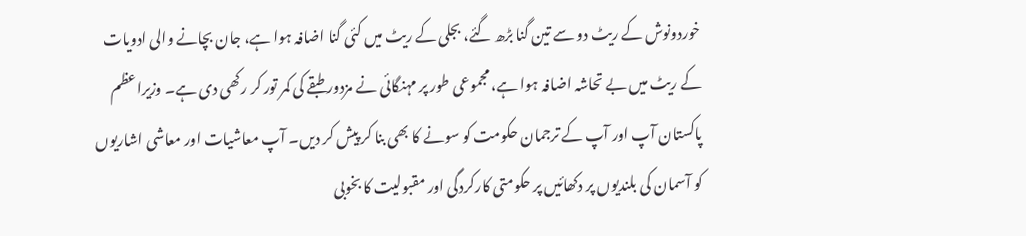خوردونوش کے ریٹ دو سے تین گنا بڑھ گئے، بجلی کے ریٹ میں کئی گنا اضافہ ہوا ہے، جان بچانے والی ادویات کے ریٹ میں بے تحاشہ اضافہ ہوا ہے، مجموعی طور پر مہنگائی نے مزدور طبقے کی کمر تور کر رکھی دی ہے۔ وزیراعظم پاکستان آپ اور آپ کے ترجمان حکومت کو سونے کا بھی بنا کر پیش کر دیں۔ آپ معاشیات اور معاشی اشاریوں کو آسمان کی بلندیوں پر دکھائیں پر حکومتی کارکردگی اور مقبولیت کا بخوبی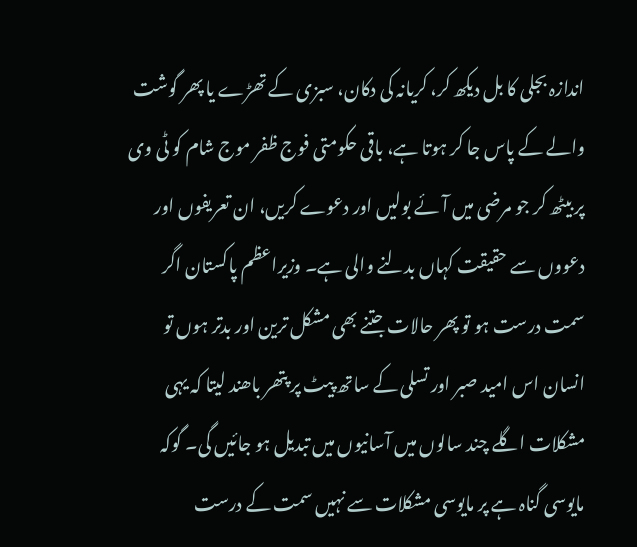اندازہ بجلی کا بل دیکھ کر، کریانہ کی دکان، سبزی کے تھڑے یا پھر گوشت والے کے پاس جا کر ہوتا ہے، باقی حکومتی فوج ظفر موج شام کو ٹی وی پر بیٹھ کر جو مرضی میں آئے بولیں اور دعوے کریں، ان تعریفوں اور دعووں سے حقیقت کہاں بدلنے والی ہے۔ وزیراعظم پاکستان اگر سمت درست ہو تو پھر حالات جتنے بھی مشکل ترین اور بدتر ہوں تو انسان اس امید صبر اور تسلی کے ساتھ پیٹ پر پتھر باھند لیتا کہ یہی مشکلات اگلے چند سالوں میں آسانیوں میں تبدیل ہو جائیں گی۔ گوکہ مایوسی گناہ ہے پر مایوسی مشکلات سے نہیں سمت کے درست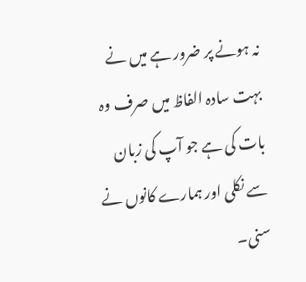نہ ہونے پر ضرور ہے میں نے بہت سادہ الفاظ میں صرف وہ بات کی ہے جو آپ کی زبان سے نکلی اور ہمارے کانوں نے سنی۔